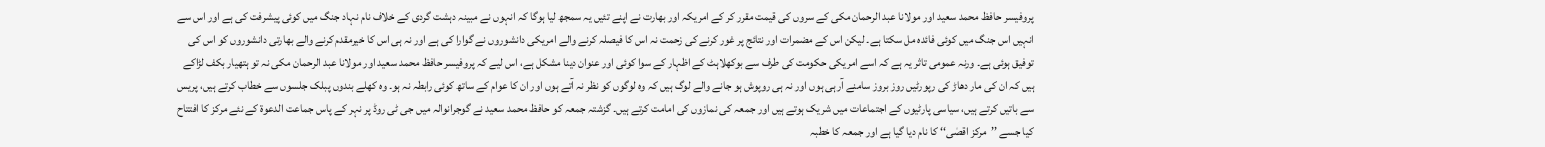پروفیسر حافظ محمد سعید اور مولانا عبد الرحمان مکی کے سروں کی قیمت مقرر کر کے امریکہ اور بھارت نے اپنے تئیں یہ سمجھ لیا ہوگا کہ انہوں نے مبینہ دہشت گردی کے خلاف نام نہاد جنگ میں کوئی پیشرفت کی ہے اور اس سے انہیں اس جنگ میں کوئی فائدہ مل سکتا ہے۔ لیکن اس کے مضمرات اور نتائج پر غور کرنے کی زحمت نہ اس کا فیصلہ کرنے والے امریکی دانشوروں نے گوارا کی ہے اور نہ ہی اس کا خیرمقدم کرنے والے بھارتی دانشوروں کو اس کی توفیق ہوئی ہے۔ ورنہ عمومی تاثر یہ ہے کہ اسے امریکی حکومت کی طرف سے بوکھلاہٹ کے اظہار کے سوا کوئی اور عنوان دینا مشکل ہے، اس لیے کہ پروفیسر حافظ محمد سعید اور مولانا عبد الرحمان مکی نہ تو ہتھیار بکف لڑاکے ہیں کہ ان کی مار دھاڑ کی رپورٹیں روز بروز سامنے آرہی ہوں اور نہ ہی روپوش ہو جانے والے لوگ ہیں کہ وہ لوگوں کو نظر نہ آتے ہوں اور ان کا عوام کے ساتھ کوئی رابطہ نہ ہو۔ وہ کھلے بندوں پبلک جلسوں سے خطاب کرتے ہیں، پریس سے باتیں کرتے ہیں، سیاسی پارٹیوں کے اجتماعات میں شریک ہوتے ہیں اور جمعہ کی نمازوں کی امامت کرتے ہیں۔ گزشتہ جمعہ کو حافظ محمد سعید نے گوجرانوالہ میں جی ٹی روڈ پر نہر کے پاس جماعت الدعوۃ کے نئے مرکز کا افتتاح کیا جسے ’’مرکز اقصٰی‘‘ کا نام دیا گیا ہے اور جمعہ کا خطبہ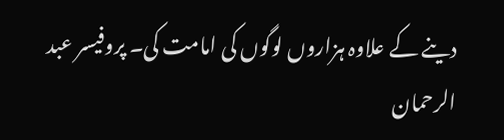دینے کے علاوہ ہزاروں لوگوں کی امامت کی۔ پروفیسر عبد الرحمان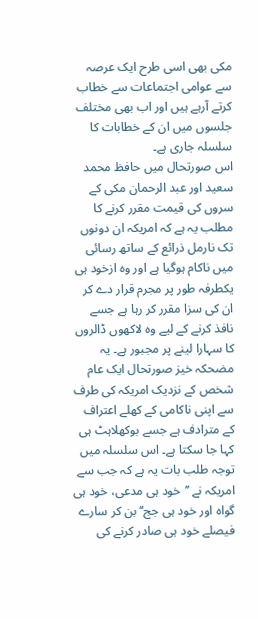مکی بھی اسی طرح ایک عرصہ سے عوامی اجتماعات سے خطاب کرتے آرہے ہیں اور اب بھی مختلف جلسوں میں ان کے خطابات کا سلسلہ جاری ہے۔
اس صورتحال میں حافظ محمد سعید اور عبد الرحمان مکی کے سروں کی قیمت مقرر کرنے کا مطلب یہ ہے کہ امریکہ ان دونوں تک نارمل ذرائع کے ساتھ رسائی میں ناکام ہوگیا ہے اور وہ ازخود ہی یکطرفہ طور پر مجرم قرار دے کر ان کی سزا مقرر کر رہا ہے جسے نافذ کرنے کے لیے وہ لاکھوں ڈالروں کا سہارا لینے پر مجبور ہے۔ یہ مضحکہ خیز صورتحال ایک عام شخص کے نزدیک امریکہ کی طرف سے اپنی ناکامی کے کھلے اعتراف کے مترادف ہے جسے بوکھلاہٹ ہی کہا جا سکتا ہے۔ اس سلسلہ میں توجہ طلب بات یہ ہے کہ جب سے امریکہ نے ’’خود ہی مدعی، خود ہی گواہ اور خود ہی جج‘‘ بن کر سارے فیصلے خود ہی صادر کرنے کی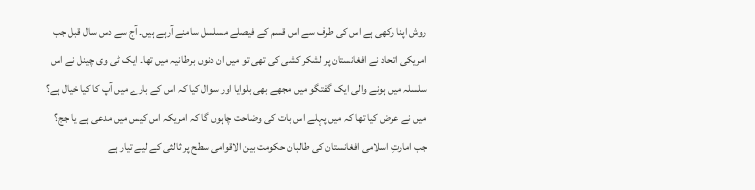روش اپنا رکھی ہے اس کی طرف سے اس قسم کے فیصلے مسلسل سامنے آرہے ہیں۔ آج سے دس سال قبل جب امریکی اتحاد نے افغانستان پر لشکر کشی کی تھی تو میں ان دنوں برطانیہ میں تھا۔ ایک ٹی وی چینل نے اس سلسلہ میں ہونے والی ایک گفتگو میں مجھے بھی بلوایا اور سوال کیا کہ اس کے بارے میں آپ کا کیا خیال ہے؟ میں نے عرض کیا تھا کہ میں پہلے اس بات کی وضاحت چاہوں گا کہ امریکہ اس کیس میں مدعی ہے یا جج؟ جب امارتِ اسلامی افغانستان کی طالبان حکومت بین الاقوامی سطح پر ثالثی کے لیے تیار ہے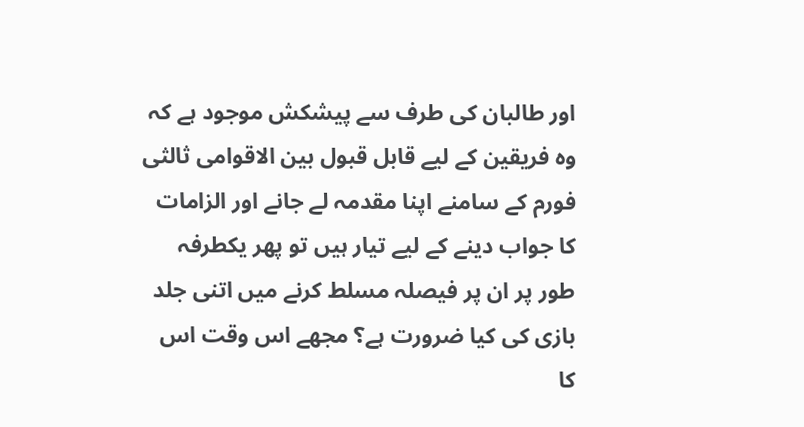اور طالبان کی طرف سے پیشکش موجود ہے کہ وہ فریقین کے لیے قابل قبول بین الاقوامی ثالثی فورم کے سامنے اپنا مقدمہ لے جانے اور الزامات کا جواب دینے کے لیے تیار ہیں تو پھر یکطرفہ طور پر ان پر فیصلہ مسلط کرنے میں اتنی جلد بازی کی کیا ضرورت ہے؟ مجھے اس وقت اس کا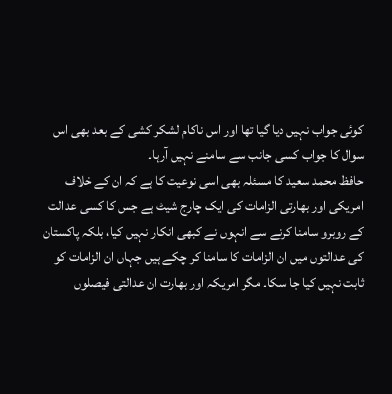کوئی جواب نہیں دیا گیا تھا اور اس ناکام لشکر کشی کے بعد بھی اس سوال کا جواب کسی جانب سے سامنے نہیں آرہا۔
حافظ محمد سعید کا مسئلہ بھی اسی نوعیت کا ہے کہ ان کے خلاف امریکی اور بھارتی الزامات کی ایک چارج شیٹ ہے جس کا کسی عدالت کے روبرو سامنا کرنے سے انہوں نے کبھی انکار نہیں کیا، بلکہ پاکستان کی عدالتوں میں ان الزامات کا سامنا کر چکے ہیں جہاں ان الزامات کو ثابت نہیں کیا جا سکا۔ مگر امریکہ اور بھارت ان عدالتی فیصلوں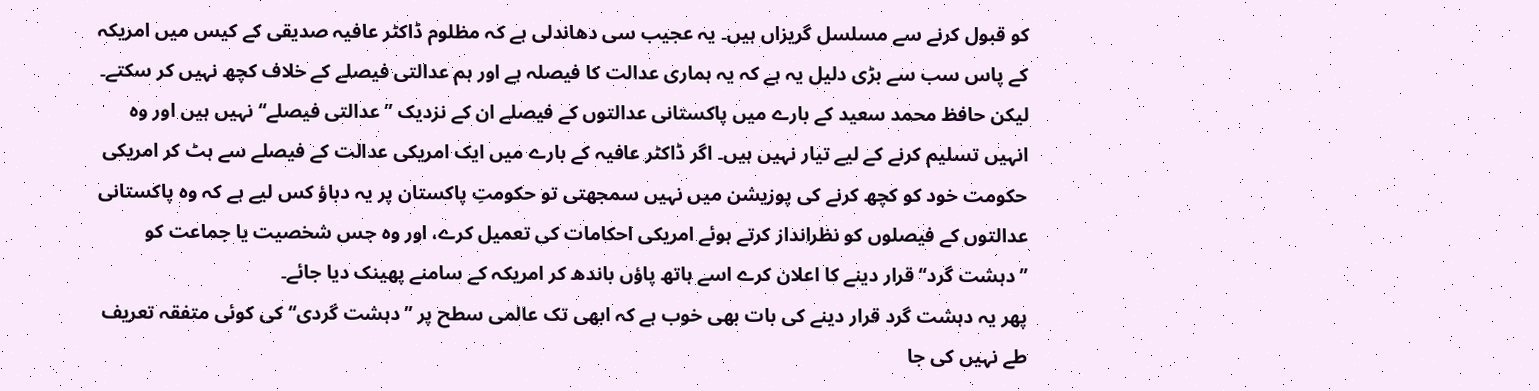کو قبول کرنے سے مسلسل گریزاں ہیں۔ یہ عجیب سی دھاندلی ہے کہ مظلوم ڈاکٹر عافیہ صدیقی کے کیس میں امریکہ کے پاس سب سے بڑی دلیل یہ ہے کہ یہ ہماری عدالت کا فیصلہ ہے اور ہم عدالتی فیصلے کے خلاف کچھ نہیں کر سکتے۔ لیکن حافظ محمد سعید کے بارے میں پاکستانی عدالتوں کے فیصلے ان کے نزدیک ’’عدالتی فیصلے‘‘ نہیں ہیں اور وہ انہیں تسلیم کرنے کے لیے تیار نہیں ہیں۔ اگر ڈاکٹر عافیہ کے بارے میں ایک امریکی عدالت کے فیصلے سے ہٹ کر امریکی حکومت خود کو کچھ کرنے کی پوزیشن میں نہیں سمجھتی تو حکومتِ پاکستان پر یہ دباؤ کس لیے ہے کہ وہ پاکستانی عدالتوں کے فیصلوں کو نظرانداز کرتے ہوئے امریکی احکامات کی تعمیل کرے، اور وہ جس شخصیت یا جماعت کو ’’دہشت گرد‘‘ قرار دینے کا اعلان کرے اسے ہاتھ پاؤں باندھ کر امریکہ کے سامنے پھینک دیا جائے۔
پھر یہ دہشت گرد قرار دینے کی بات بھی خوب ہے کہ ابھی تک عالمی سطح پر ’’دہشت گردی‘‘ کی کوئی متفقہ تعریف طے نہیں کی جا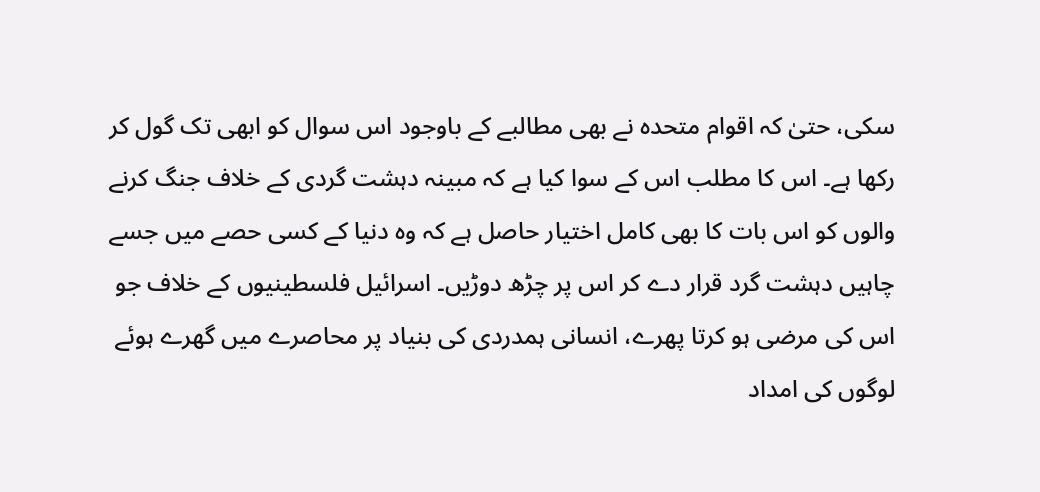سکی، حتیٰ کہ اقوام متحدہ نے بھی مطالبے کے باوجود اس سوال کو ابھی تک گول کر رکھا ہے۔ اس کا مطلب اس کے سوا کیا ہے کہ مبینہ دہشت گردی کے خلاف جنگ کرنے والوں کو اس بات کا بھی کامل اختیار حاصل ہے کہ وہ دنیا کے کسی حصے میں جسے چاہیں دہشت گرد قرار دے کر اس پر چڑھ دوڑیں۔ اسرائیل فلسطینیوں کے خلاف جو اس کی مرضی ہو کرتا پھرے، انسانی ہمدردی کی بنیاد پر محاصرے میں گھرے ہوئے لوگوں کی امداد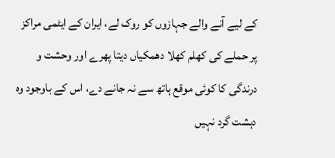کے لیے آنے والے جہازوں کو روک لے، ایران کے ایٹمی مراکز پر حملے کی کھلم کھلا دھمکیاں دیتا پھرے اور وحشت و درندگی کا کوئی موقع ہاتھ سے نہ جانے دے، اس کے باوجود وہ دہشت گرد نہیں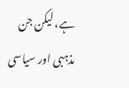ہے، لیکن جن مذہبی اور سیاسی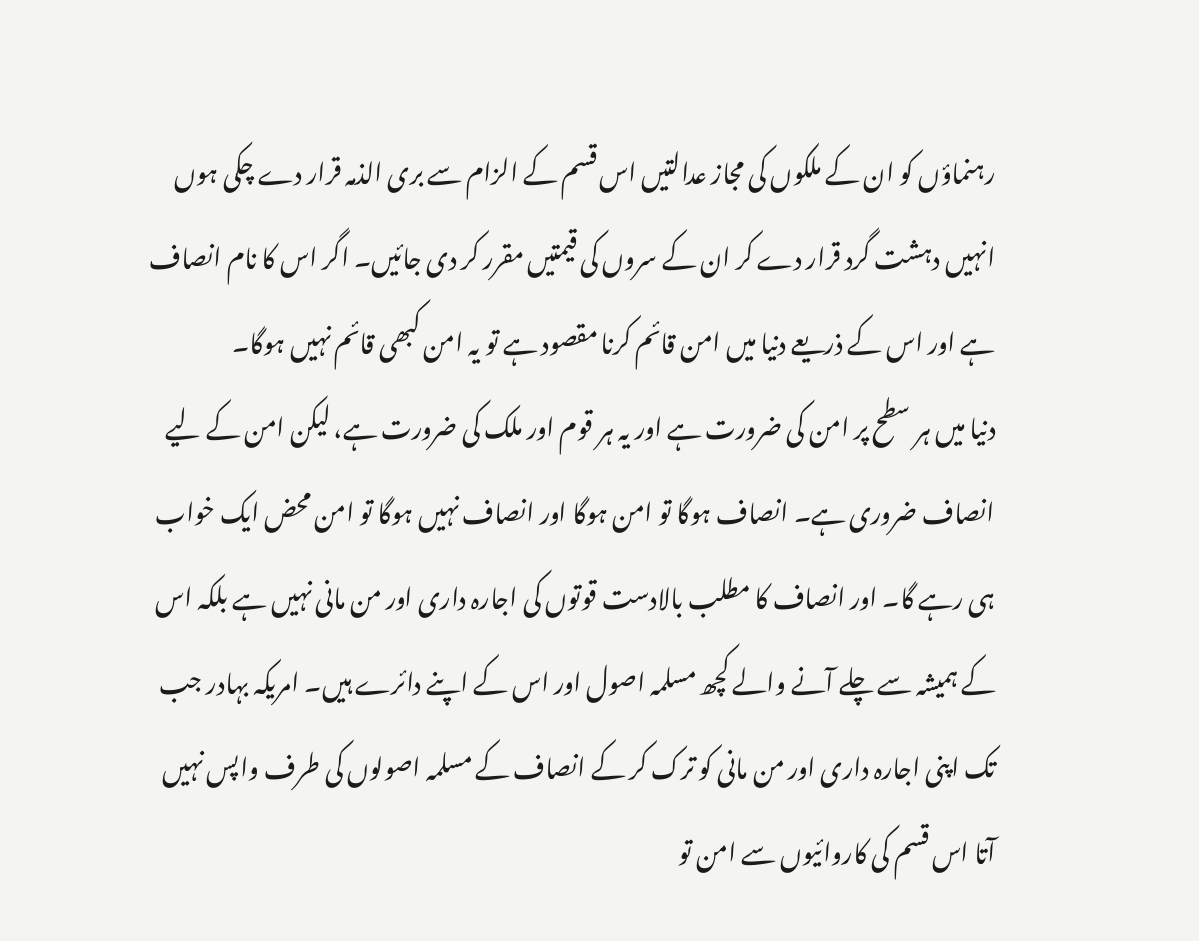رہنماؤں کو ان کے ملکوں کی مجاز عدالتیں اس قسم کے الزام سے بری الذمہ قرار دے چکی ہوں انہیں دہشت گرد قرار دے کر ان کے سروں کی قیمتیں مقرر کر دی جائیں۔ اگر اس کا نام انصاف ہے اور اس کے ذریعے دنیا میں امن قائم کرنا مقصود ہے تو یہ امن کبھی قائم نہیں ہوگا۔
دنیا میں ہر سطح پر امن کی ضرورت ہے اور یہ ہر قوم اور ملک کی ضرورت ہے، لیکن امن کے لیے انصاف ضروری ہے۔ انصاف ہوگا تو امن ہوگا اور انصاف نہیں ہوگا تو امن محض ایک خواب ہی رہے گا۔ اور انصاف کا مطلب بالادست قوتوں کی اجارہ داری اور من مانی نہیں ہے بلکہ اس کے ہمیشہ سے چلے آنے والے کچھ مسلمہ اصول اور اس کے اپنے دائرے ہیں۔ امریکہ بہادر جب تک اپنی اجارہ داری اور من مانی کو ترک کر کے انصاف کے مسلمہ اصولوں کی طرف واپس نہیں آتا اس قسم کی کاروائیوں سے امن تو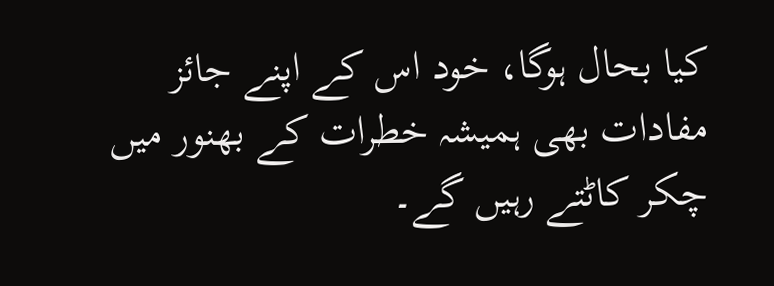کیا بحال ہوگا، خود اس کے اپنے جائز مفادات بھی ہمیشہ خطرات کے بھنور میں چکر کاٹتے رہیں گے۔